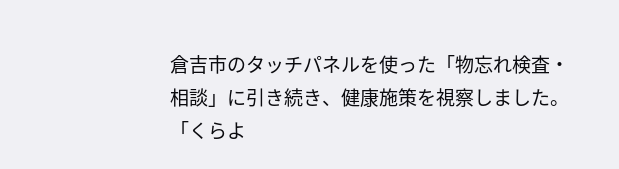倉吉市のタッチパネルを使った「物忘れ検査・相談」に引き続き、健康施策を視察しました。
「くらよ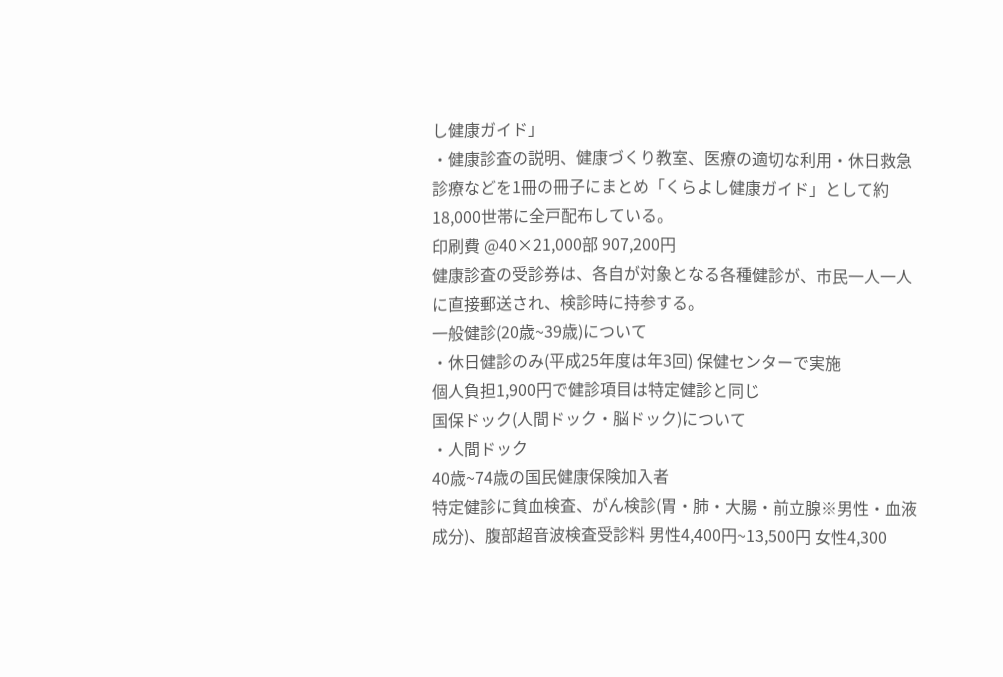し健康ガイド」
・健康診査の説明、健康づくり教室、医療の適切な利用・休日救急診療などを1冊の冊子にまとめ「くらよし健康ガイド」として約18,000世帯に全戸配布している。
印刷費 @40×21,000部 907,200円
健康診査の受診券は、各自が対象となる各種健診が、市民一人一人に直接郵送され、検診時に持参する。
一般健診(20歳~39歳)について
・休日健診のみ(平成25年度は年3回) 保健センターで実施
個人負担1,900円で健診項目は特定健診と同じ
国保ドック(人間ドック・脳ドック)について
・人間ドック
40歳~74歳の国民健康保険加入者
特定健診に貧血検査、がん検診(胃・肺・大腸・前立腺※男性・血液成分)、腹部超音波検査受診料 男性4,400円~13,500円 女性4,300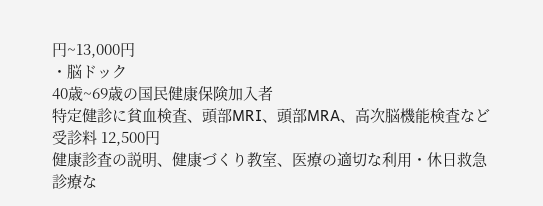円~13,000円
・脳ドック
40歳~69歳の国民健康保険加入者
特定健診に貧血検査、頭部MRI、頭部MRA、高次脳機能検査など受診料 12,500円
健康診査の説明、健康づくり教室、医療の適切な利用・休日救急診療な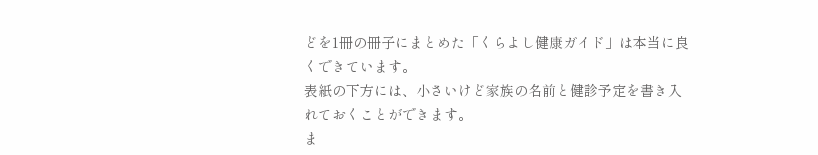どを1冊の冊子にまとめた「くらよし健康ガイド」は本当に良くできています。
表紙の下方には、小さいけど家族の名前と健診予定を書き入れておくことができます。
ま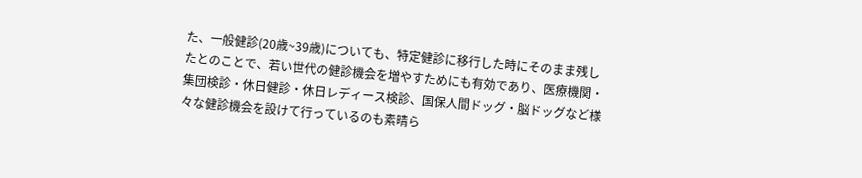た、一般健診(20歳~39歳)についても、特定健診に移行した時にそのまま残したとのことで、若い世代の健診機会を増やすためにも有効であり、医療機関・集団検診・休日健診・休日レディース検診、国保人間ドッグ・脳ドッグなど様々な健診機会を設けて行っているのも素晴ら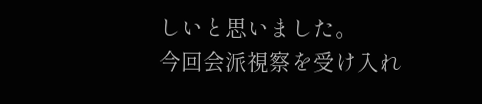しいと思いました。
今回会派視察を受け入れ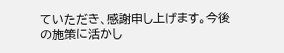ていただき、感謝申し上げます。今後の施策に活かし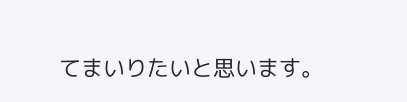てまいりたいと思います。